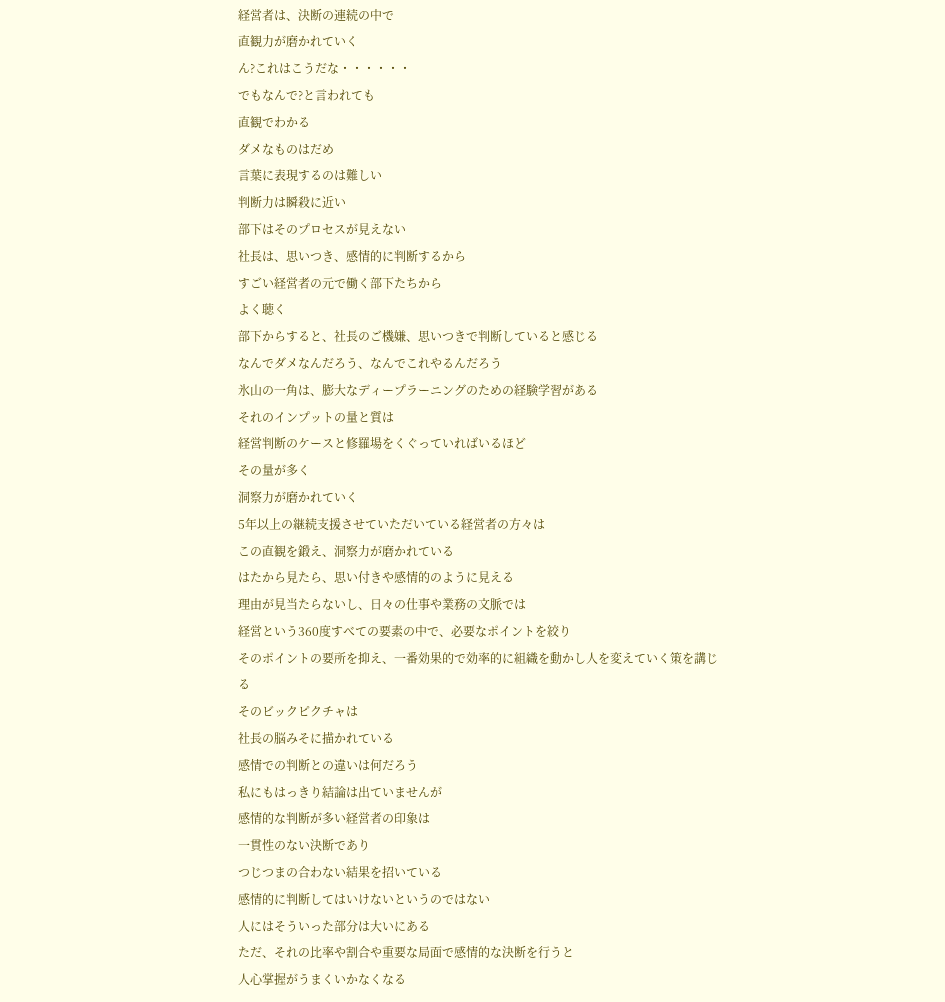経営者は、決断の連続の中で
直観力が磨かれていく
ん?これはこうだな・・・・・・
でもなんで?と言われても
直観でわかる
ダメなものはだめ
言葉に表現するのは難しい
判断力は瞬殺に近い
部下はそのプロセスが見えない
社長は、思いつき、感情的に判断するから
すごい経営者の元で働く部下たちから
よく聴く
部下からすると、社長のご機嫌、思いつきで判断していると感じる
なんでダメなんだろう、なんでこれやるんだろう
氷山の一角は、膨大なディープラーニングのための経験学習がある
それのインプットの量と質は
経営判断のケースと修羅場をくぐっていればいるほど
その量が多く
洞察力が磨かれていく
5年以上の継続支援させていただいている経営者の方々は
この直観を鍛え、洞察力が磨かれている
はたから見たら、思い付きや感情的のように見える
理由が見当たらないし、日々の仕事や業務の文脈では
経営という360度すべての要素の中で、必要なポイントを絞り
そのポイントの要所を抑え、一番効果的で効率的に組織を動かし人を変えていく策を講じる
そのビックピクチャは
社長の脳みそに描かれている
感情での判断との違いは何だろう
私にもはっきり結論は出ていませんが
感情的な判断が多い経営者の印象は
一貫性のない決断であり
つじつまの合わない結果を招いている
感情的に判断してはいけないというのではない
人にはそういった部分は大いにある
ただ、それの比率や割合や重要な局面で感情的な決断を行うと
人心掌握がうまくいかなくなる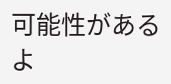可能性があるよ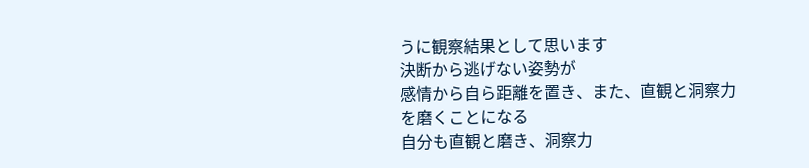うに観察結果として思います
決断から逃げない姿勢が
感情から自ら距離を置き、また、直観と洞察力を磨くことになる
自分も直観と磨き、洞察力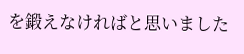を鍛えなければと思いました